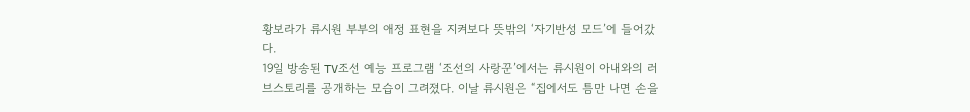황보라가 류시원 부부의 애정 표현을 지켜보다 뜻밖의 ‘자기반성 모드’에 들어갔다.
19일 방송된 TV조선 예능 프로그램 ‘조선의 사랑꾼’에서는 류시원이 아내와의 러브스토리를 공개하는 모습이 그려졌다. 이날 류시원은 “집에서도 틈만 나면 손을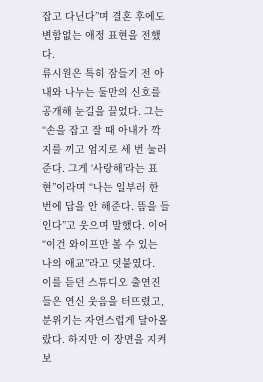잡고 다닌다”며 결혼 후에도 변함없는 애정 표현을 전했다.
류시원은 특히 잠들기 전 아내와 나누는 둘만의 신호를 공개해 눈길을 끌었다. 그는 “손을 잡고 잘 때 아내가 깍지를 끼고 엄지로 세 번 눌러준다. 그게 ‘사랑해’라는 표현”이라며 “나는 일부러 한 번에 답을 안 해준다. 뜸을 들인다”고 웃으며 말했다. 이어 “이건 와이프만 볼 수 있는 나의 애교”라고 덧붙였다.
이를 듣던 스튜디오 출연진들은 연신 웃음을 터뜨렸고, 분위기는 자연스럽게 달아올랐다. 하지만 이 장면을 지켜보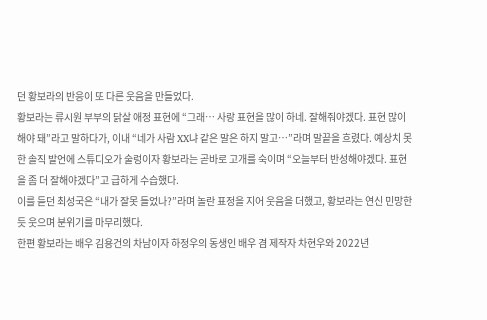던 황보라의 반응이 또 다른 웃음을 만들었다.
황보라는 류시원 부부의 닭살 애정 표현에 “그래… 사랑 표현을 많이 하네. 잘해줘야겠다. 표현 많이 해야 돼”라고 말하다가, 이내 “네가 사람 XX냐 같은 말은 하지 말고…”라며 말끝을 흐렸다. 예상치 못한 솔직 발언에 스튜디오가 술렁이자 황보라는 곧바로 고개를 숙이며 “오늘부터 반성해야겠다. 표현을 좀 더 잘해야겠다”고 급하게 수습했다.
이를 듣던 최성국은 “내가 잘못 들었나?”라며 놀란 표정을 지어 웃음을 더했고, 황보라는 연신 민망한 듯 웃으며 분위기를 마무리했다.
한편 황보라는 배우 김용건의 차남이자 하정우의 동생인 배우 겸 제작자 차현우와 2022년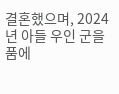결혼했으며, 2024년 아들 우인 군을 품에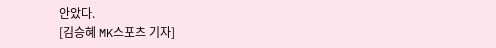안았다.
[김승혜 MK스포츠 기자]